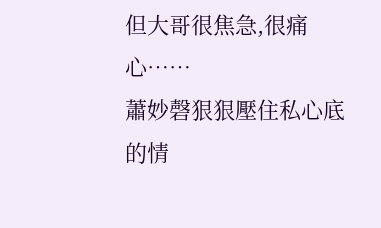但大哥很焦急,很痛心……
蕭妙磬狠狠壓住私心底的情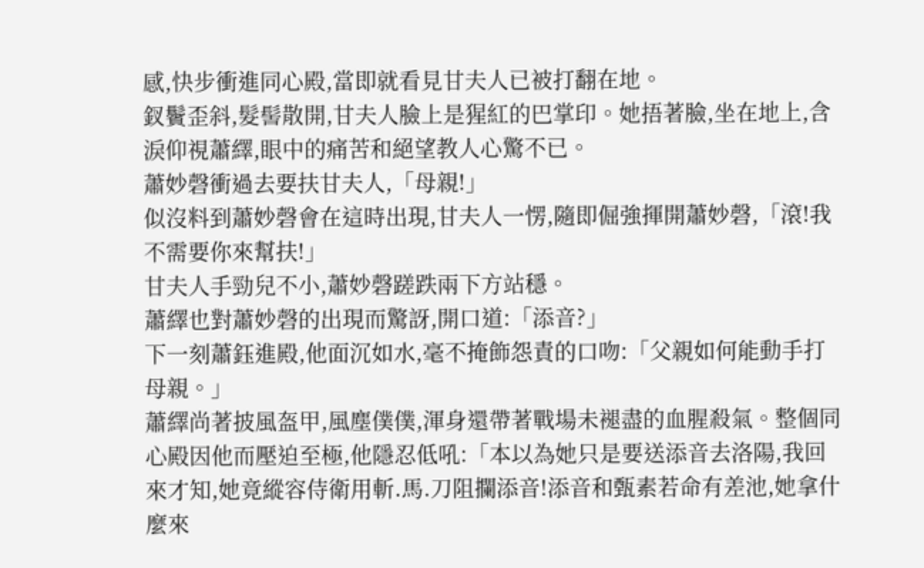感,快步衝進同心殿,當即就看見甘夫人已被打翻在地。
釵鬢歪斜,髮髻散開,甘夫人臉上是猩紅的巴掌印。她捂著臉,坐在地上,含淚仰視蕭繹,眼中的痛苦和絕望教人心驚不已。
蕭妙磬衝過去要扶甘夫人,「母親!」
似沒料到蕭妙磬會在這時出現,甘夫人一愣,隨即倔強揮開蕭妙磬,「滾!我不需要你來幫扶!」
甘夫人手勁兒不小,蕭妙磬蹉跌兩下方站穩。
蕭繹也對蕭妙磬的出現而驚訝,開口道:「添音?」
下一刻蕭鈺進殿,他面沉如水,毫不掩飾怨責的口吻:「父親如何能動手打母親。」
蕭繹尚著披風盔甲,風塵僕僕,渾身還帶著戰場未褪盡的血腥殺氣。整個同心殿因他而壓迫至極,他隱忍低吼:「本以為她只是要送添音去洛陽,我回來才知,她竟縱容侍衛用斬.馬.刀阻攔添音!添音和甄素若命有差池,她拿什麼來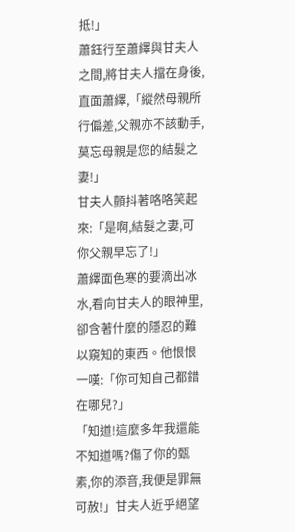抵!」
蕭鈺行至蕭繹與甘夫人之間,將甘夫人擋在身後,直面蕭繹,「縱然母親所行偏差,父親亦不該動手,莫忘母親是您的結髮之妻!」
甘夫人顫抖著咯咯笑起來:「是啊,結髮之妻,可你父親早忘了!」
蕭繹面色寒的要滴出冰水,看向甘夫人的眼神里,卻含著什麼的隱忍的難以窺知的東西。他恨恨一嘆:「你可知自己都錯在哪兒?」
「知道!這麼多年我還能不知道嗎?傷了你的甄素,你的添音,我便是罪無可赦!」甘夫人近乎絕望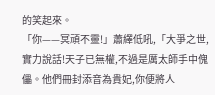的笑起來。
「你——冥頑不靈!」蕭繹低吼,「大爭之世,實力說話!天子已無權,不過是厲太師手中傀儡。他們冊封添音為貴妃,你便將人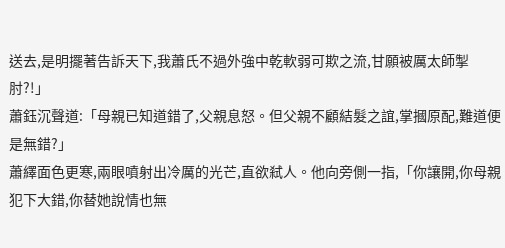送去,是明擺著告訴天下,我蕭氏不過外強中乾軟弱可欺之流,甘願被厲太師掣肘?!」
蕭鈺沉聲道:「母親已知道錯了,父親息怒。但父親不顧結髮之誼,掌摑原配,難道便是無錯?」
蕭繹面色更寒,兩眼噴射出冷厲的光芒,直欲弒人。他向旁側一指,「你讓開,你母親犯下大錯,你替她說情也無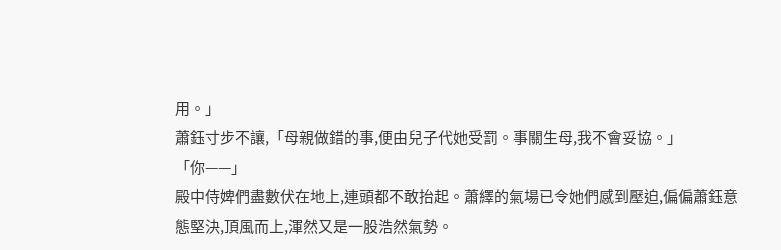用。」
蕭鈺寸步不讓,「母親做錯的事,便由兒子代她受罰。事關生母,我不會妥協。」
「你——」
殿中侍婢們盡數伏在地上,連頭都不敢抬起。蕭繹的氣場已令她們感到壓迫,偏偏蕭鈺意態堅決,頂風而上,渾然又是一股浩然氣勢。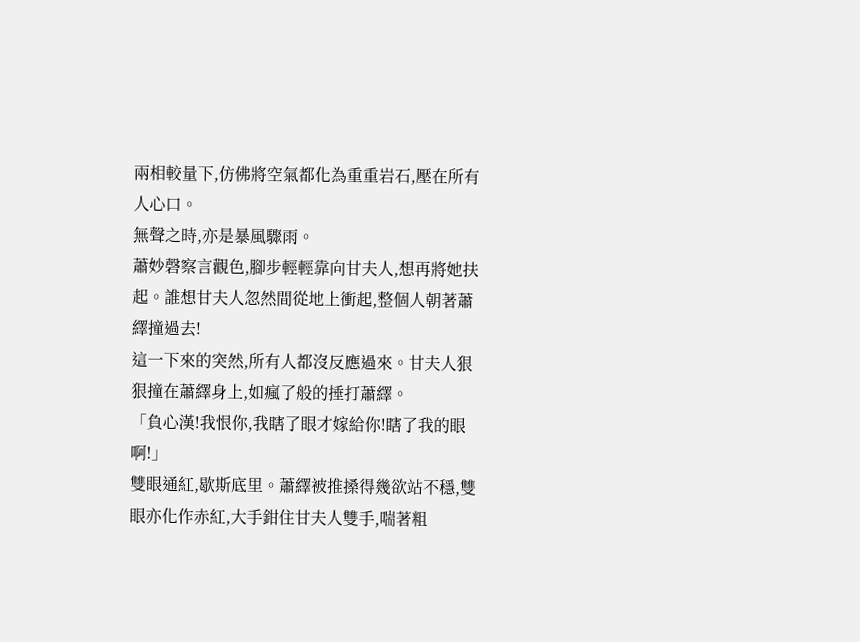兩相較量下,仿佛將空氣都化為重重岩石,壓在所有人心口。
無聲之時,亦是暴風驟雨。
蕭妙磬察言觀色,腳步輕輕靠向甘夫人,想再將她扶起。誰想甘夫人忽然間從地上衝起,整個人朝著蕭繹撞過去!
這一下來的突然,所有人都沒反應過來。甘夫人狠狠撞在蕭繹身上,如瘋了般的捶打蕭繹。
「負心漢!我恨你,我瞎了眼才嫁給你!瞎了我的眼啊!」
雙眼通紅,歇斯底里。蕭繹被推搡得幾欲站不穩,雙眼亦化作赤紅,大手鉗住甘夫人雙手,喘著粗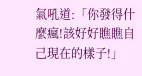氣吼道:「你發得什麼瘋!該好好瞧瞧自己現在的樣子!」